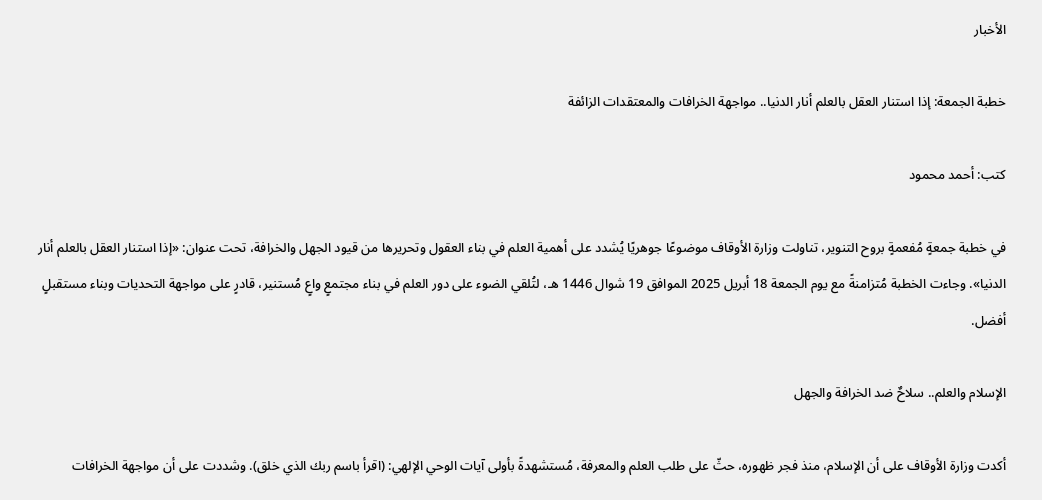الأخبار

خطبة الجمعة: إذا استنار العقل بالعلم أنار الدنيا.. مواجهة الخرافات والمعتقدات الزائفة

كتب: أحمد محمود

في خطبة جمعةٍ مُفعمةٍ بروح التنوير، تناولت وزارة الأوقاف موضوعًا جوهريًا يُشدد على أهمية العلم في بناء العقول وتحريرها من قيود الجهل والخرافة، تحت عنوان: «إذا استنار العقل بالعلم أنار الدنيا». وجاءت الخطبة مُتزامنةً مع يوم الجمعة 18 أبريل 2025 الموافق 19 شوال 1446 هـ، لتُلقي الضوء على دور العلم في بناء مجتمعٍ واعٍ مُستنير، قادرٍ على مواجهة التحديات وبناء مستقبلٍ أفضل.

الإسلام والعلم.. سلاحٌ ضد الخرافة والجهل

أكدت وزارة الأوقاف على أن الإسلام، منذ فجر ظهوره، حثّ على طلب العلم والمعرفة، مُستشهدةً بأولى آيات الوحي الإلهي: (اقرأ باسم ربك الذي خلق). وشددت على أن مواجهة الخرافات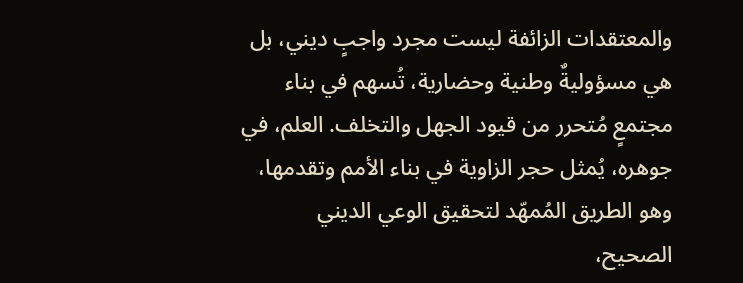والمعتقدات الزائفة ليست مجرد واجبٍ ديني، بل هي مسؤوليةٌ وطنية وحضارية، تُسهم في بناء مجتمعٍ مُتحرر من قيود الجهل والتخلف. العلم، في جوهره، يُمثل حجر الزاوية في بناء الأمم وتقدمها، وهو الطريق المُمهّد لتحقيق الوعي الديني الصحيح،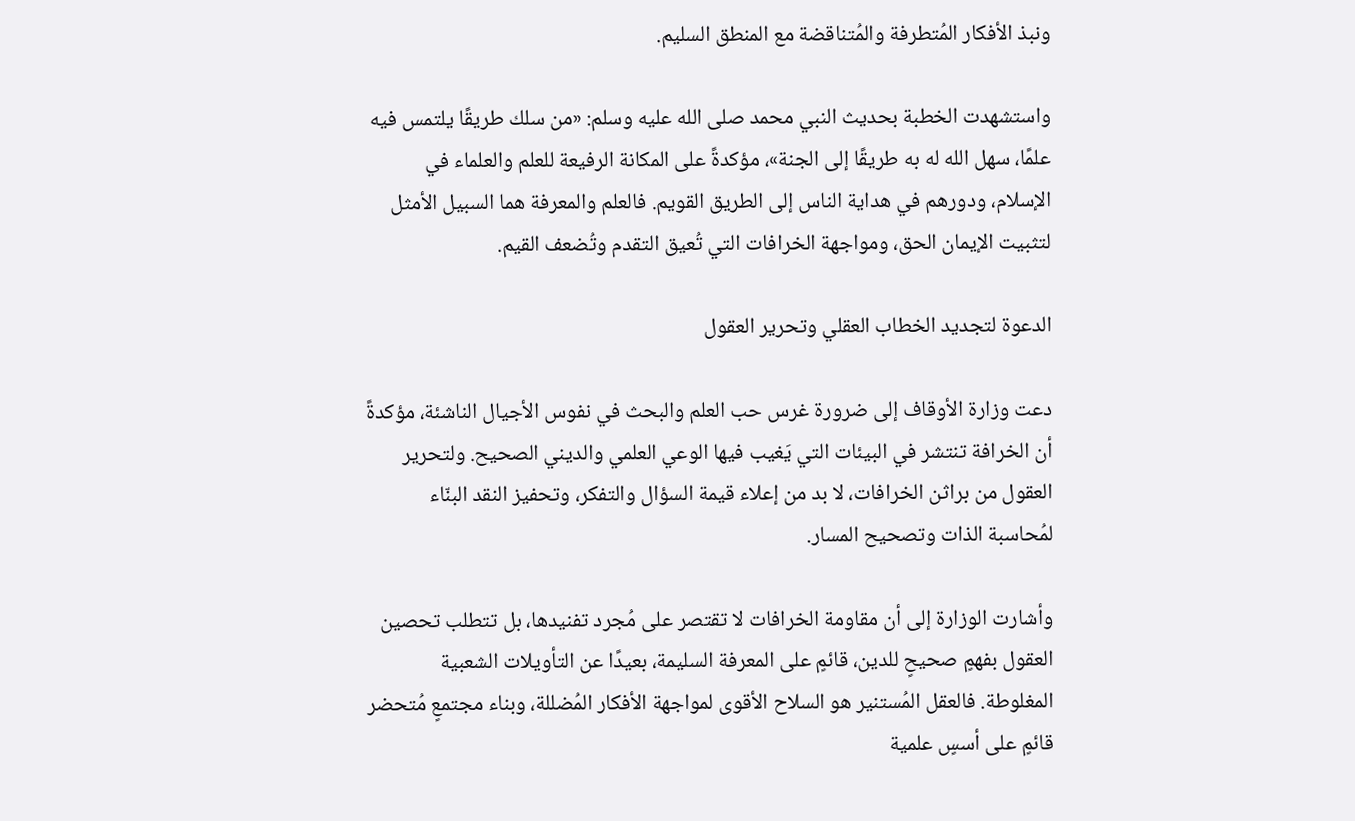ونبذ الأفكار المُتطرفة والمُتناقضة مع المنطق السليم.

واستشهدت الخطبة بحديث النبي محمد صلى الله عليه وسلم: «من سلك طريقًا يلتمس فيه علمًا، سهل الله له به طريقًا إلى الجنة»، مؤكدةً على المكانة الرفيعة للعلم والعلماء في الإسلام، ودورهم في هداية الناس إلى الطريق القويم. فالعلم والمعرفة هما السبيل الأمثل لتثبيت الإيمان الحق، ومواجهة الخرافات التي تُعيق التقدم وتُضعف القيم.

الدعوة لتجديد الخطاب العقلي وتحرير العقول

دعت وزارة الأوقاف إلى ضرورة غرس حب العلم والبحث في نفوس الأجيال الناشئة، مؤكدةً أن الخرافة تنتشر في البيئات التي يَغيب فيها الوعي العلمي والديني الصحيح. ولتحرير العقول من براثن الخرافات، لا بد من إعلاء قيمة السؤال والتفكر، وتحفيز النقد البنّاء لمُحاسبة الذات وتصحيح المسار.

وأشارت الوزارة إلى أن مقاومة الخرافات لا تقتصر على مُجرد تفنيدها، بل تتطلب تحصين العقول بفهمٍ صحيحٍ للدين، قائمٍ على المعرفة السليمة، بعيدًا عن التأويلات الشعبية المغلوطة. فالعقل المُستنير هو السلاح الأقوى لمواجهة الأفكار المُضللة، وبناء مجتمعٍ مُتحضر قائمٍ على أسسٍ علمية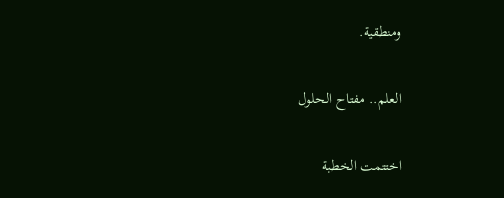ومنطقية.

العلم.. مفتاح الحلول

اختتمت الخطبة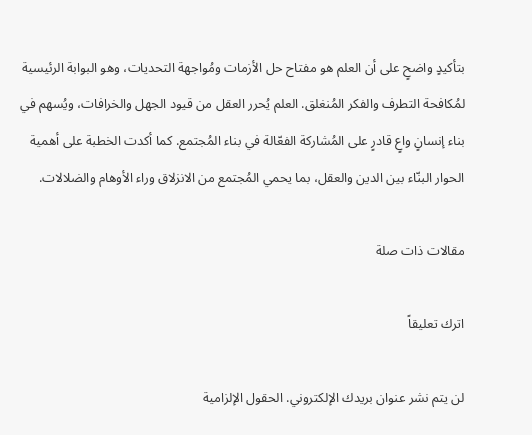بتأكيدٍ واضحٍ على أن العلم هو مفتاح حل الأزمات ومُواجهة التحديات، وهو البوابة الرئيسية لمُكافحة التطرف والفكر المُنغلق. العلم يُحرر العقل من قيود الجهل والخرافات، ويُسهم في بناء إنسانٍ واعٍ قادرٍ على المُشاركة الفعّالة في بناء المُجتمع. كما أكدت الخطبة على أهمية الحوار البنّاء بين الدين والعقل، بما يحمي المُجتمع من الانزلاق وراء الأوهام والضلالات.

مقالات ذات صلة

اترك تعليقاً

لن يتم نشر عنوان بريدك الإلكتروني. الحقول الإلزامية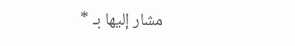مشار إليها بـ *